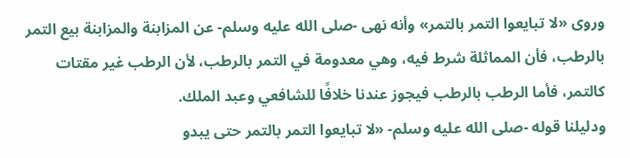وروى «لا تبايعوا التمر بالتمر» وأنه نهى -صلى الله عليه وسلم- عن المزابنة والمزابنة بيع التمر بالرطب، فأن المماثلة شرط فيه، وهي معدومة في التمر بالرطب، لأن الرطب غير مقتات كالتمر، فأما الرطب بالرطب فيجوز عندنا خلافًا للشافعي وعبد الملك.
ودليلنا قوله -صلى الله عليه وسلم- «لا تبايعوا التمر بالتمر حتى يبدو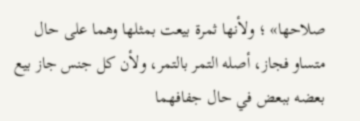صلاحها» ؛ ولأنها ثمرة بيعت بمثلها وهما على حال متساو فجاز، أصله التمر بالتمر، ولأن كل جنس جاز بيع بعضه ببعض في حال جفافهما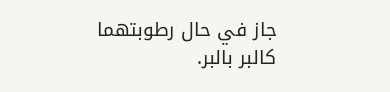جاز في حال رطوبتهما كالبر بالبر.